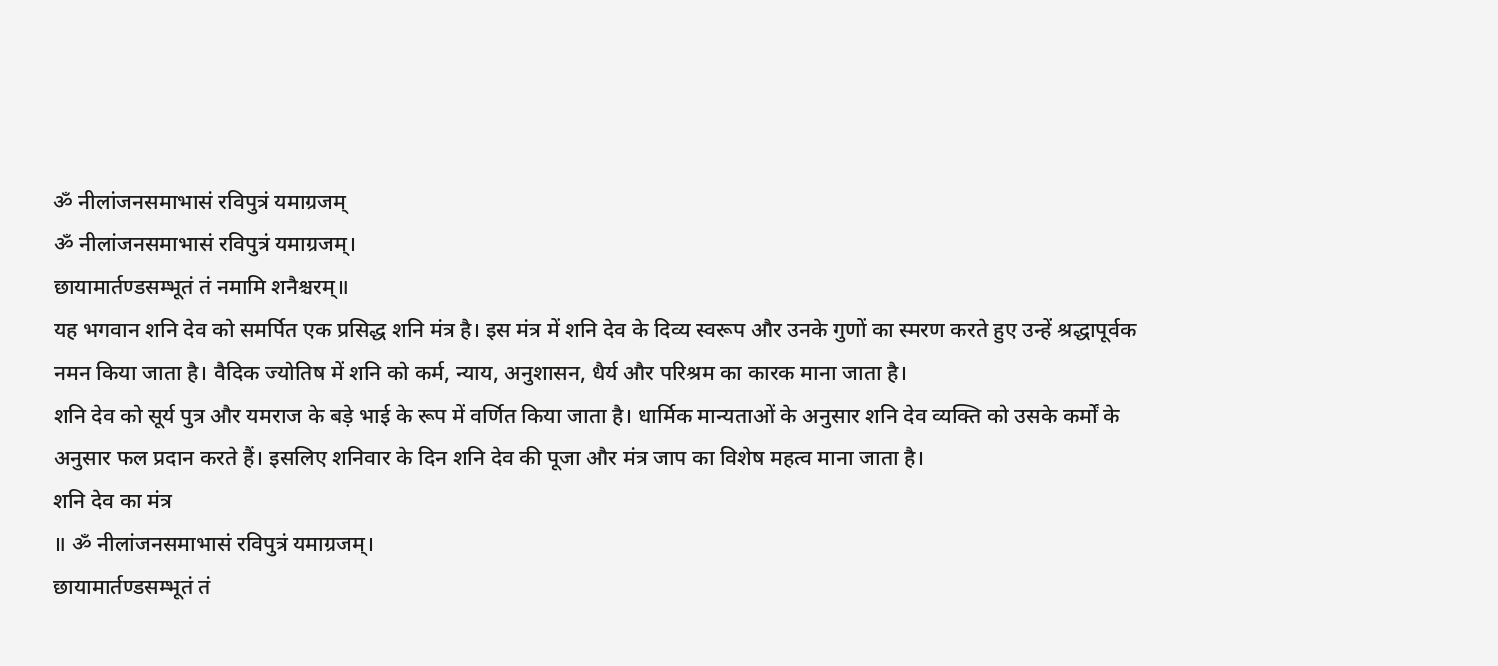ॐ नीलांजनसमाभासं रविपुत्रं यमाग्रजम्
ॐ नीलांजनसमाभासं रविपुत्रं यमाग्रजम्।
छायामार्तण्डसम्भूतं तं नमामि शनैश्चरम्॥
यह भगवान शनि देव को समर्पित एक प्रसिद्ध शनि मंत्र है। इस मंत्र में शनि देव के दिव्य स्वरूप और उनके गुणों का स्मरण करते हुए उन्हें श्रद्धापूर्वक नमन किया जाता है। वैदिक ज्योतिष में शनि को कर्म, न्याय, अनुशासन, धैर्य और परिश्रम का कारक माना जाता है।
शनि देव को सूर्य पुत्र और यमराज के बड़े भाई के रूप में वर्णित किया जाता है। धार्मिक मान्यताओं के अनुसार शनि देव व्यक्ति को उसके कर्मों के अनुसार फल प्रदान करते हैं। इसलिए शनिवार के दिन शनि देव की पूजा और मंत्र जाप का विशेष महत्व माना जाता है।
शनि देव का मंत्र
॥ ॐ नीलांजनसमाभासं रविपुत्रं यमाग्रजम्।
छायामार्तण्डसम्भूतं तं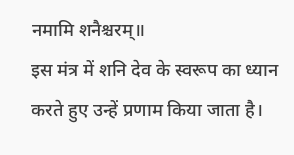नमामि शनैश्चरम्॥
इस मंत्र में शनि देव के स्वरूप का ध्यान करते हुए उन्हें प्रणाम किया जाता है।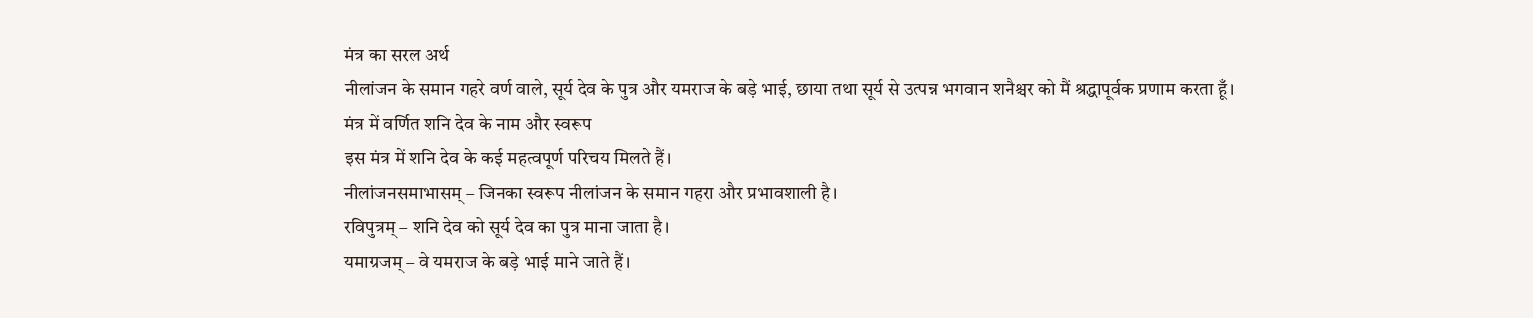मंत्र का सरल अर्थ
नीलांजन के समान गहरे वर्ण वाले, सूर्य देव के पुत्र और यमराज के बड़े भाई, छाया तथा सूर्य से उत्पन्न भगवान शनैश्चर को मैं श्रद्धापूर्वक प्रणाम करता हूँ।
मंत्र में वर्णित शनि देव के नाम और स्वरूप
इस मंत्र में शनि देव के कई महत्वपूर्ण परिचय मिलते हैं।
नीलांजनसमाभासम् – जिनका स्वरूप नीलांजन के समान गहरा और प्रभावशाली है।
रविपुत्रम् – शनि देव को सूर्य देव का पुत्र माना जाता है।
यमाग्रजम् – वे यमराज के बड़े भाई माने जाते हैं।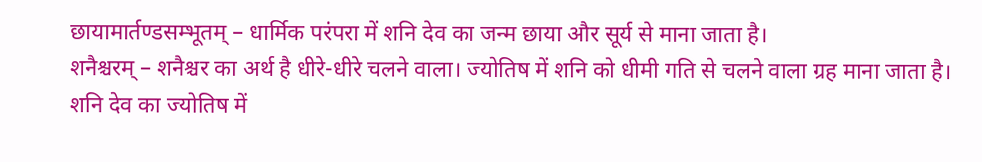छायामार्तण्डसम्भूतम् – धार्मिक परंपरा में शनि देव का जन्म छाया और सूर्य से माना जाता है।
शनैश्चरम् – शनैश्चर का अर्थ है धीरे-धीरे चलने वाला। ज्योतिष में शनि को धीमी गति से चलने वाला ग्रह माना जाता है।
शनि देव का ज्योतिष में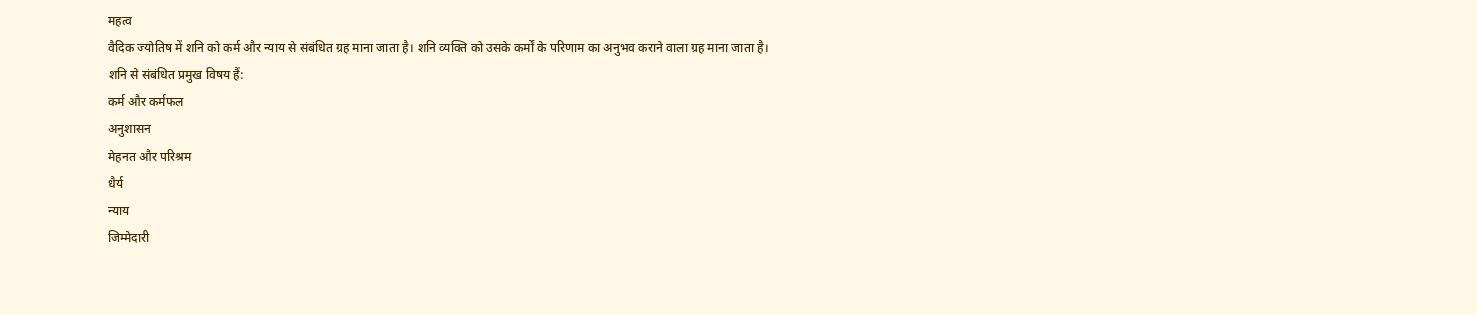महत्व
वैदिक ज्योतिष में शनि को कर्म और न्याय से संबंधित ग्रह माना जाता है। शनि व्यक्ति को उसके कर्मों के परिणाम का अनुभव कराने वाला ग्रह माना जाता है।
शनि से संबंधित प्रमुख विषय हैं:
कर्म और कर्मफल
अनुशासन
मेहनत और परिश्रम
धैर्य
न्याय
जिम्मेदारी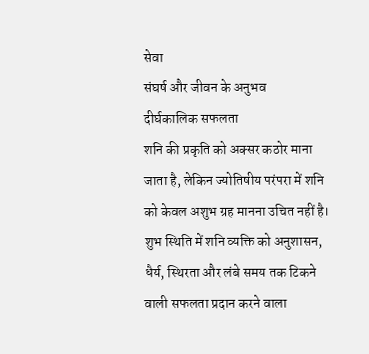सेवा
संघर्ष और जीवन के अनुभव
दीर्घकालिक सफलता
शनि की प्रकृति को अक्सर कठोर माना जाता है, लेकिन ज्योतिषीय परंपरा में शनि को केवल अशुभ ग्रह मानना उचित नहीं है। शुभ स्थिति में शनि व्यक्ति को अनुशासन, धैर्य, स्थिरता और लंबे समय तक टिकने वाली सफलता प्रदान करने वाला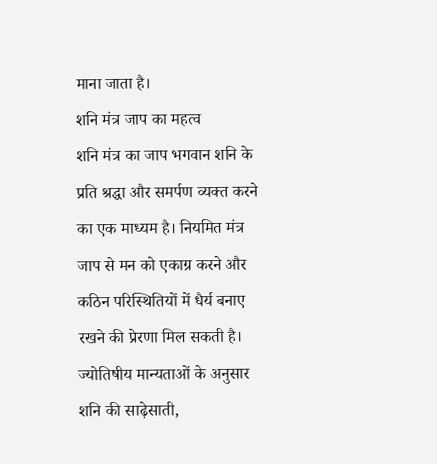माना जाता है।
शनि मंत्र जाप का महत्व
शनि मंत्र का जाप भगवान शनि के प्रति श्रद्धा और समर्पण व्यक्त करने का एक माध्यम है। नियमित मंत्र जाप से मन को एकाग्र करने और कठिन परिस्थितियों में धैर्य बनाए रखने की प्रेरणा मिल सकती है।
ज्योतिषीय मान्यताओं के अनुसार शनि की साढ़ेसाती,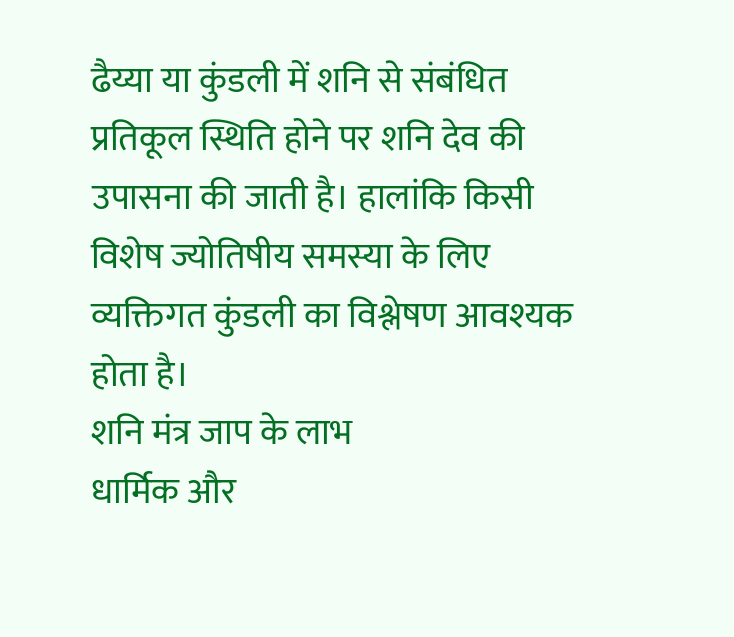ढैय्या या कुंडली में शनि से संबंधित प्रतिकूल स्थिति होने पर शनि देव की उपासना की जाती है। हालांकि किसी विशेष ज्योतिषीय समस्या के लिए व्यक्तिगत कुंडली का विश्लेषण आवश्यक होता है।
शनि मंत्र जाप के लाभ
धार्मिक और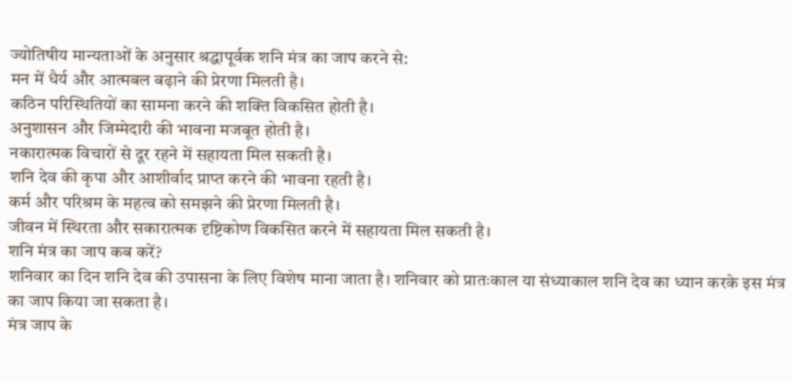ज्योतिषीय मान्यताओं के अनुसार श्रद्धापूर्वक शनि मंत्र का जाप करने से:
मन में धैर्य और आत्मबल बढ़ाने की प्रेरणा मिलती है।
कठिन परिस्थितियों का सामना करने की शक्ति विकसित होती है।
अनुशासन और जिम्मेदारी की भावना मजबूत होती है।
नकारात्मक विचारों से दूर रहने में सहायता मिल सकती है।
शनि देव की कृपा और आशीर्वाद प्राप्त करने की भावना रहती है।
कर्म और परिश्रम के महत्व को समझने की प्रेरणा मिलती है।
जीवन में स्थिरता और सकारात्मक दृष्टिकोण विकसित करने में सहायता मिल सकती है।
शनि मंत्र का जाप कब करें?
शनिवार का दिन शनि देव की उपासना के लिए विशेष माना जाता है। शनिवार को प्रातःकाल या संध्याकाल शनि देव का ध्यान करके इस मंत्र का जाप किया जा सकता है।
मंत्र जाप के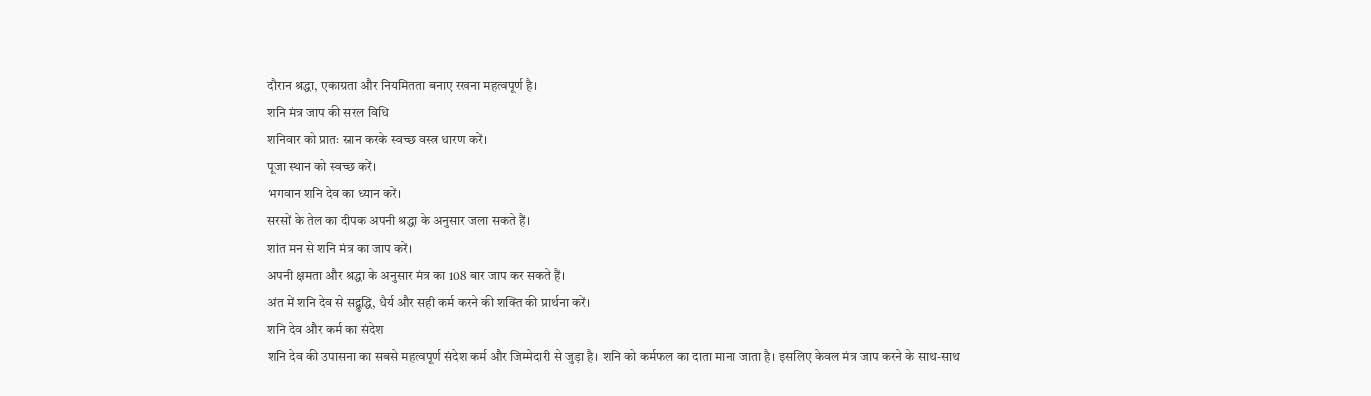दौरान श्रद्धा, एकाग्रता और नियमितता बनाए रखना महत्वपूर्ण है।
शनि मंत्र जाप की सरल विधि
शनिवार को प्रातः स्नान करके स्वच्छ वस्त्र धारण करें।
पूजा स्थान को स्वच्छ करें।
भगवान शनि देव का ध्यान करें।
सरसों के तेल का दीपक अपनी श्रद्धा के अनुसार जला सकते हैं।
शांत मन से शनि मंत्र का जाप करें।
अपनी क्षमता और श्रद्धा के अनुसार मंत्र का 108 बार जाप कर सकते हैं।
अंत में शनि देव से सद्बुद्धि, धैर्य और सही कर्म करने की शक्ति की प्रार्थना करें।
शनि देव और कर्म का संदेश
शनि देव की उपासना का सबसे महत्वपूर्ण संदेश कर्म और जिम्मेदारी से जुड़ा है। शनि को कर्मफल का दाता माना जाता है। इसलिए केवल मंत्र जाप करने के साथ-साथ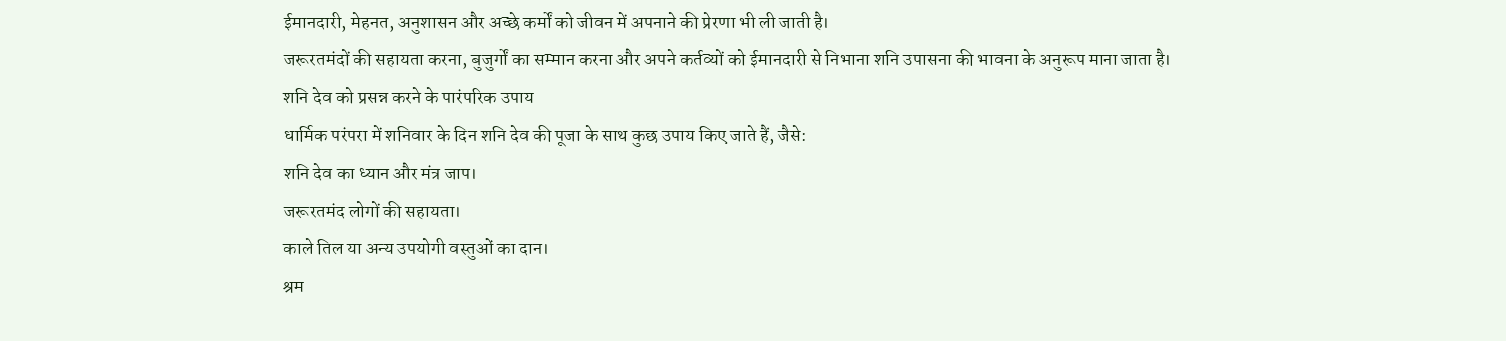ईमानदारी, मेहनत, अनुशासन और अच्छे कर्मों को जीवन में अपनाने की प्रेरणा भी ली जाती है।
जरूरतमंदों की सहायता करना, बुजुर्गों का सम्मान करना और अपने कर्तव्यों को ईमानदारी से निभाना शनि उपासना की भावना के अनुरूप माना जाता है।
शनि देव को प्रसन्न करने के पारंपरिक उपाय
धार्मिक परंपरा में शनिवार के दिन शनि देव की पूजा के साथ कुछ उपाय किए जाते हैं, जैसे:
शनि देव का ध्यान और मंत्र जाप।
जरूरतमंद लोगों की सहायता।
काले तिल या अन्य उपयोगी वस्तुओं का दान।
श्रम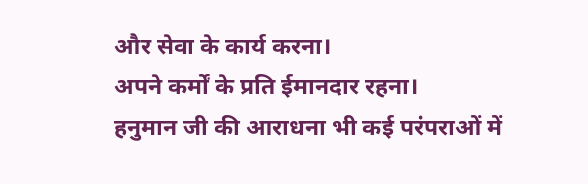और सेवा के कार्य करना।
अपने कर्मों के प्रति ईमानदार रहना।
हनुमान जी की आराधना भी कई परंपराओं में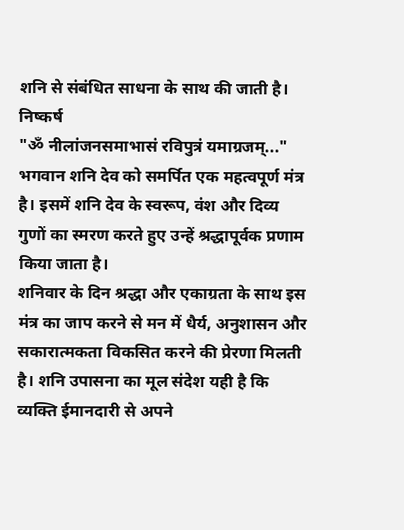शनि से संबंधित साधना के साथ की जाती है।
निष्कर्ष
"ॐ नीलांजनसमाभासं रविपुत्रं यमाग्रजम्..." भगवान शनि देव को समर्पित एक महत्वपूर्ण मंत्र है। इसमें शनि देव के स्वरूप, वंश और दिव्य गुणों का स्मरण करते हुए उन्हें श्रद्धापूर्वक प्रणाम किया जाता है।
शनिवार के दिन श्रद्धा और एकाग्रता के साथ इस मंत्र का जाप करने से मन में धैर्य, अनुशासन और सकारात्मकता विकसित करने की प्रेरणा मिलती है। शनि उपासना का मूल संदेश यही है कि व्यक्ति ईमानदारी से अपने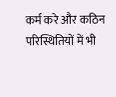कर्म करे और कठिन परिस्थितियों में भी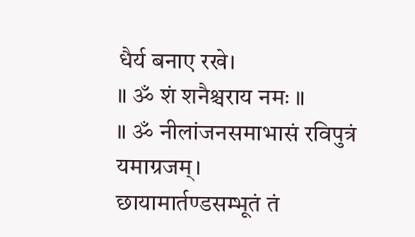धैर्य बनाए रखे।
॥ ॐ शं शनैश्चराय नमः ॥
॥ ॐ नीलांजनसमाभासं रविपुत्रं यमाग्रजम्।
छायामार्तण्डसम्भूतं तं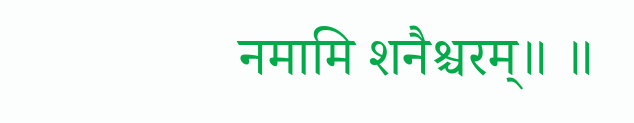नमामि शनैश्चरम्॥ ॥